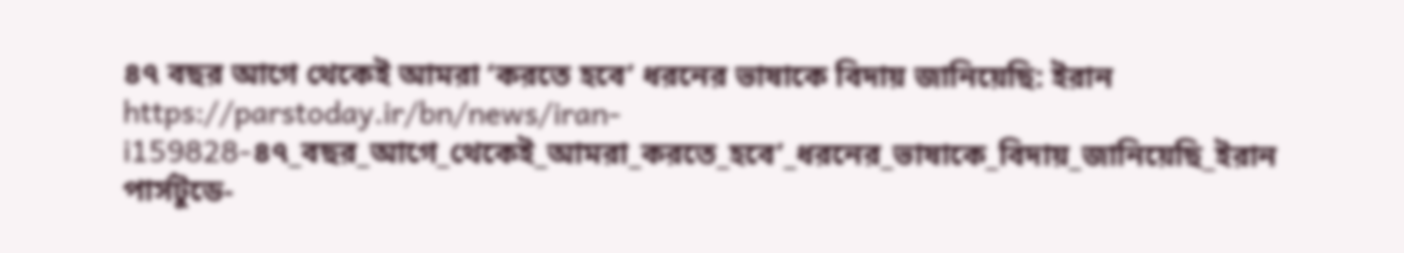৪৭ বছর আগে থেকেই আমরা ‘করতে হবে’ ধরনের ভাষাকে বিদায় জানিয়েছি: ইরান
https://parstoday.ir/bn/news/iran-i159828-৪৭_বছর_আগে_থেকেই_আমরা_করতে_হবে’_ধরনের_ভাষাকে_বিদায়_জানিয়েছি_ইরান
পার্সটুডে-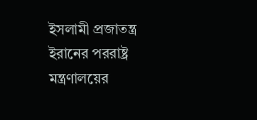ইসলামী প্রজাতন্ত্র ইরানের পররাষ্ট্র মন্ত্রণালয়ের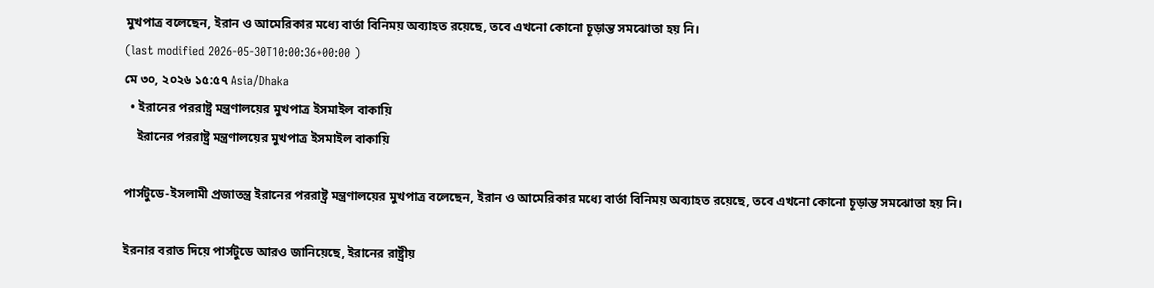মুখপাত্র বলেছেন, ইরান ও আমেরিকার মধ্যে বার্তা বিনিময় অব্যাহত রয়েছে, তবে এখনো কোনো চূড়ান্ত সমঝোতা হয় নি।
(last modified 2026-05-30T10:00:36+00:00 )
মে ৩০, ২০২৬ ১৫:৫৭ Asia/Dhaka
  • ইরানের পররাষ্ট্র মন্ত্রণালয়ের মুখপাত্র ইসমাইল বাকায়ি
    ইরানের পররাষ্ট্র মন্ত্রণালয়ের মুখপাত্র ইসমাইল বাকায়ি

পার্সটুডে-ইসলামী প্রজাতন্ত্র ইরানের পররাষ্ট্র মন্ত্রণালয়ের মুখপাত্র বলেছেন, ইরান ও আমেরিকার মধ্যে বার্তা বিনিময় অব্যাহত রয়েছে, তবে এখনো কোনো চূড়ান্ত সমঝোতা হয় নি।

ইরনার বরাত দিয়ে পার্সটুডে আরও জানিয়েছে, ইরানের রাষ্ট্রীয়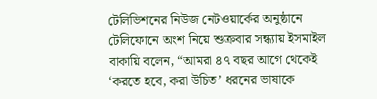টেলিভিশনের নিউজ নেটওয়ার্কের অনুষ্ঠানে টেলিফোনে অংশ নিয়ে শুক্রবার সন্ধ্যায় ইসমাইল বাকায়ি বলেন, “আমরা ৪৭ বছর আগে থেকেই ‘করতে হবে, করা উচিত’ ধরনের ভাষাকে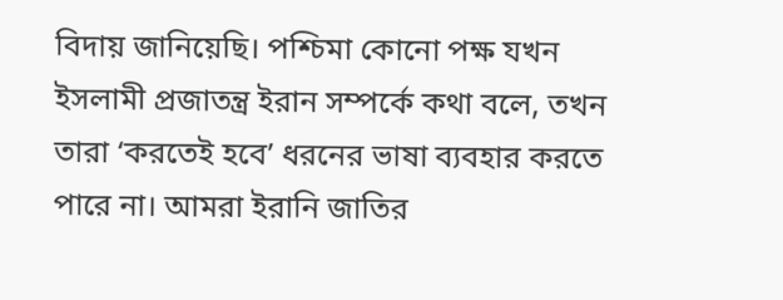বিদায় জানিয়েছি। পশ্চিমা কোনো পক্ষ যখন ইসলামী প্রজাতন্ত্র ইরান সম্পর্কে কথা বলে, তখন তারা ‘করতেই হবে’ ধরনের ভাষা ব্যবহার করতে পারে না। আমরা ইরানি জাতির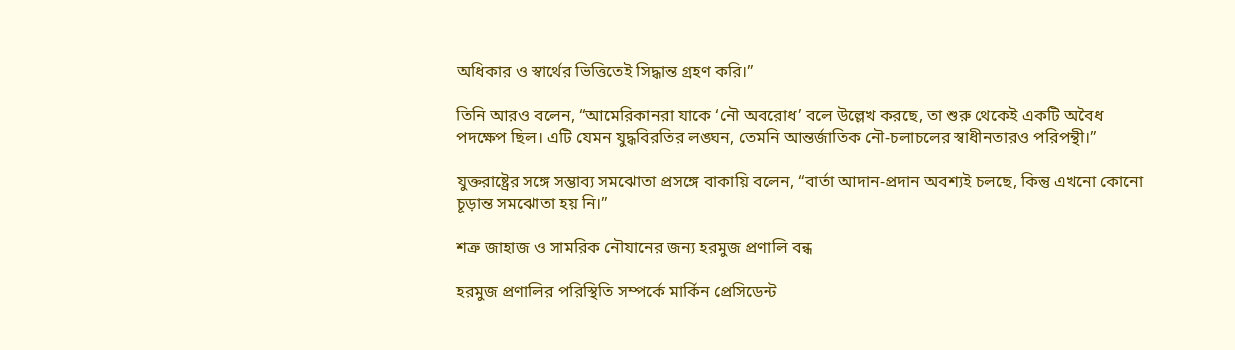অধিকার ও স্বার্থের ভিত্তিতেই সিদ্ধান্ত গ্রহণ করি।”

তিনি আরও বলেন, “আমেরিকানরা যাকে ‘নৌ অবরোধ’ বলে উল্লেখ করছে, তা শুরু থেকেই একটি অবৈধ পদক্ষেপ ছিল। এটি যেমন যুদ্ধবিরতির লঙ্ঘন, তেমনি আন্তর্জাতিক নৌ-চলাচলের স্বাধীনতারও পরিপন্থী।”

যুক্তরাষ্ট্রের সঙ্গে সম্ভাব্য সমঝোতা প্রসঙ্গে বাকায়ি বলেন, “বার্তা আদান-প্রদান অবশ্যই চলছে, কিন্তু এখনো কোনো চূড়ান্ত সমঝোতা হয় নি।”

শত্রু জাহাজ ও সামরিক নৌযানের জন্য হরমুজ প্রণালি বন্ধ

হরমুজ প্রণালির পরিস্থিতি সম্পর্কে মার্কিন প্রেসিডেন্ট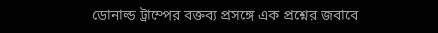ডোনাল্ড ট্রাম্পের বক্তব্য প্রসঙ্গে এক প্রশ্নের জবাবে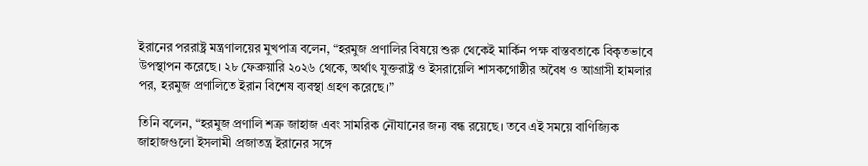ইরানের পররাষ্ট্র মন্ত্রণালয়ের মুখপাত্র বলেন, “হরমুজ প্রণালির বিষয়ে শুরু থেকেই মার্কিন পক্ষ বাস্তবতাকে বিকৃতভাবে উপস্থাপন করেছে। ২৮ ফেব্রুয়ারি ২০২৬ থেকে, অর্থাৎ যুক্তরাষ্ট্র ও ইসরায়েলি শাসকগোষ্ঠীর অবৈধ ও আগ্রাসী হামলার পর, হরমুজ প্রণালিতে ইরান বিশেষ ব্যবস্থা গ্রহণ করেছে।”

তিনি বলেন, “হরমুজ প্রণালি শত্রু জাহাজ এবং সামরিক নৌযানের জন্য বন্ধ রয়েছে। তবে এই সময়ে বাণিজ্যিক জাহাজগুলো ইসলামী প্রজাতন্ত্র ইরানের সঙ্গে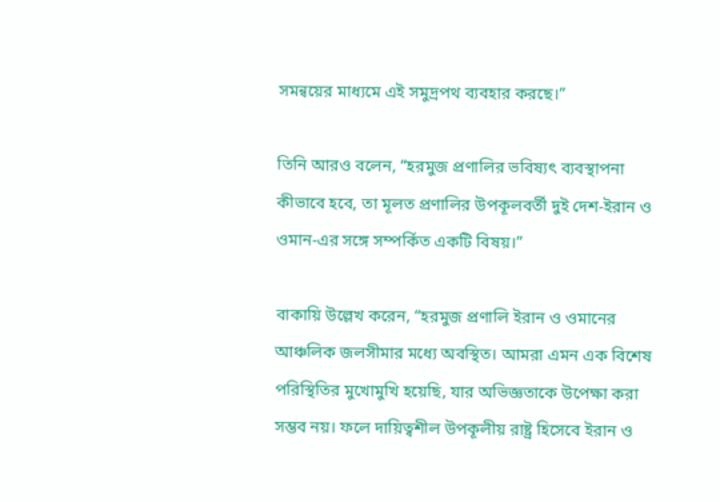সমন্বয়ের মাধ্যমে এই সমুদ্রপথ ব্যবহার করছে।”

তিনি আরও বলেন, “হরমুজ প্রণালির ভবিষ্যৎ ব্যবস্থাপনা কীভাবে হবে, তা মূলত প্রণালির উপকূলবর্তী দুই দেশ-ইরান ও ওমান-এর সঙ্গে সম্পর্কিত একটি বিষয়।”

বাকায়ি উল্লেখ করেন, “হরমুজ প্রণালি ইরান ও ওমানের আঞ্চলিক জলসীমার মধ্যে অবস্থিত। আমরা এমন এক বিশেষ পরিস্থিতির মুখোমুখি হয়েছি, যার অভিজ্ঞতাকে উপেক্ষা করা সম্ভব নয়। ফলে দায়িত্বশীল উপকূলীয় রাষ্ট্র হিসেবে ইরান ও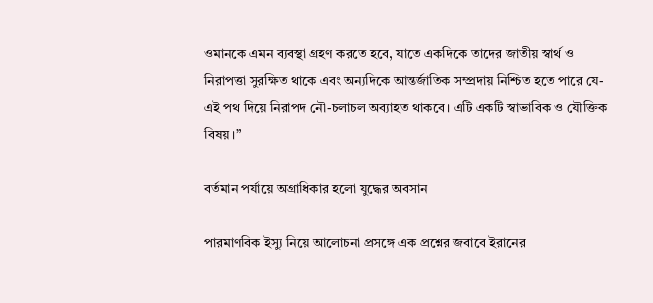ওমানকে এমন ব্যবস্থা গ্রহণ করতে হবে, যাতে একদিকে তাদের জাতীয় স্বার্থ ও নিরাপত্তা সুরক্ষিত থাকে এবং অন্যদিকে আন্তর্জাতিক সম্প্রদায় নিশ্চিত হতে পারে যে-এই পথ দিয়ে নিরাপদ নৌ-চলাচল অব্যাহত থাকবে। এটি একটি স্বাভাবিক ও যৌক্তিক বিষয়।”

বর্তমান পর্যায়ে অগ্রাধিকার হলো যুদ্ধের অবসান

পারমাণবিক ইস্যু নিয়ে আলোচনা প্রসঙ্গে এক প্রশ্নের জবাবে ইরানের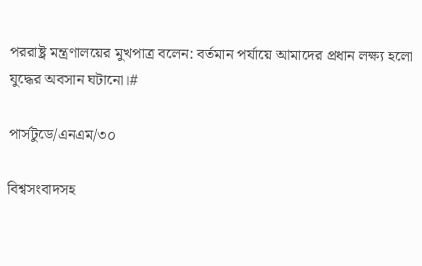পররাষ্ট্র মন্ত্রণালয়ের মুখপাত্র বলেন: বর্তমান পর্যায়ে আমাদের প্রধান লক্ষ্য হলো যুদ্ধের অবসান ঘটানো।#

পার্সটুডে/এনএম/৩০

বিশ্বসংবাদসহ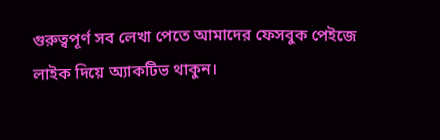গুরুত্বপূর্ণ সব লেখা পেতে আমাদের ফেসবুক পেইজে লাইক দিয়ে অ্যাকটিভ থাকুন।